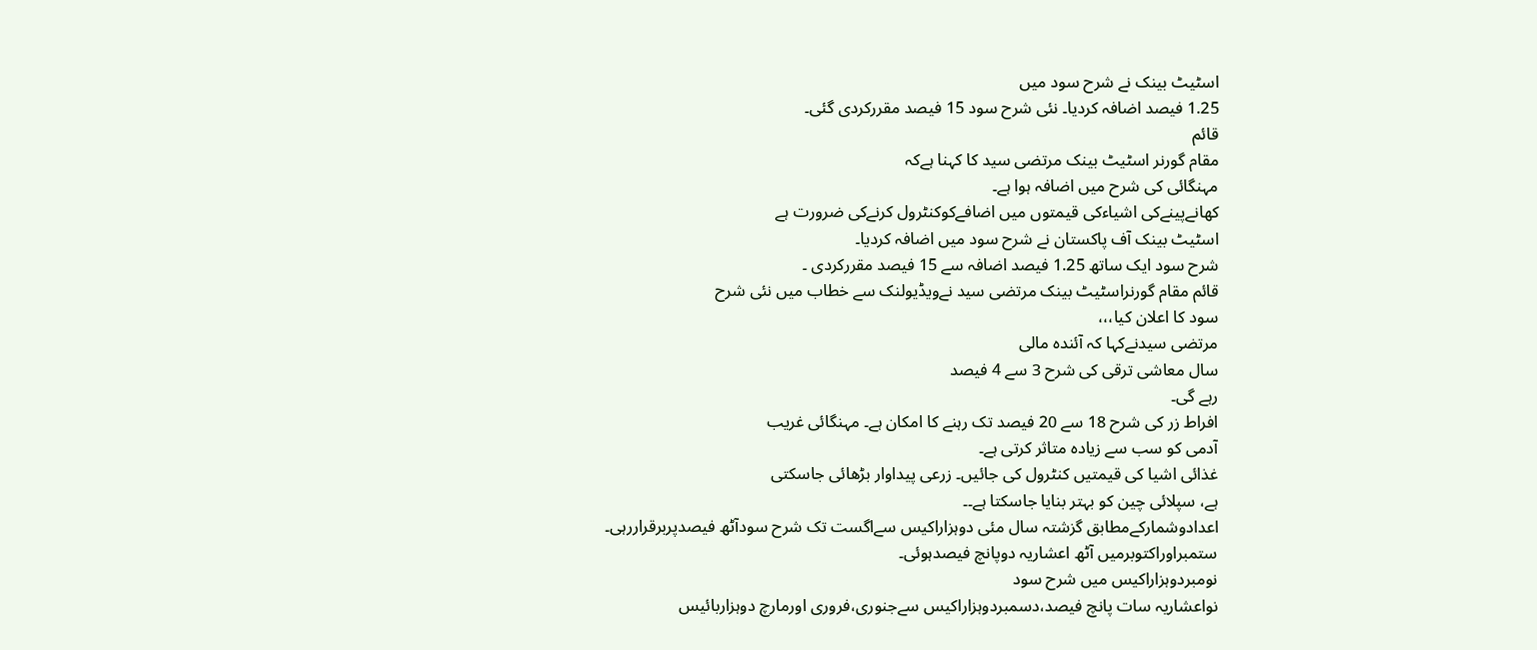اسٹیٹ بینک نے شرح سود میں
1.25 فیصد اضافہ کردیا۔ نئی شرح سود 15 فیصد مقررکردی گئی۔
قائم
مقام گورنر اسٹیٹ بینک مرتضی سید کا کہنا ہےکہ
مہنگائی کی شرح میں اضافہ ہوا ہے۔
کھانےپینےکی اشیاءکی قیمتوں میں اضافےکوکنٹرول کرنےکی ضرورت ہے
اسٹیٹ بینک آف پاکستان نے شرح سود میں اضافہ کردیا۔
شرح سود ایک ساتھ 1.25 فیصد اضافہ سے 15 فیصد مقررکردی ۔
قائم مقام گورنراسٹیٹ بینک مرتضی سید نےویڈیولنک سے خطاب میں نئی شرح
سود کا اعلان کیا،،،
مرتضی سیدنےکہا کہ آئندہ مالی
سال معاشی ترقی کی شرح 3 سے 4 فیصد
رہے گی۔
افراط زر کی شرح 18 سے 20 فیصد تک رہنے کا امکان ہے۔ مہنگائی غریب
آدمی کو سب سے زیادہ متاثر کرتی ہے۔
غذائی اشیا کی قیمتیں کنٹرول کی جائیں۔ زرعی پیداوار بڑھائی جاسکتی
ہے، سپلائی چین کو بہتر بنایا جاسکتا ہے۔۔
اعدادوشمارکےمطابق گزشتہ سال مئی دوہزاراکیس سےاگست تک شرح سودآٹھ فیصدپربرقراررہی۔
ستمبراوراکتوبرمیں آٹھ اعشاریہ دوپانچ فیصدہوئی۔
نومبردوہزاراکیس میں شرح سود
نواعشاریہ سات پانچ فیصد،دسمبردوہزاراکیس سےجنوری،فروری اورمارچ دوہزاربائیس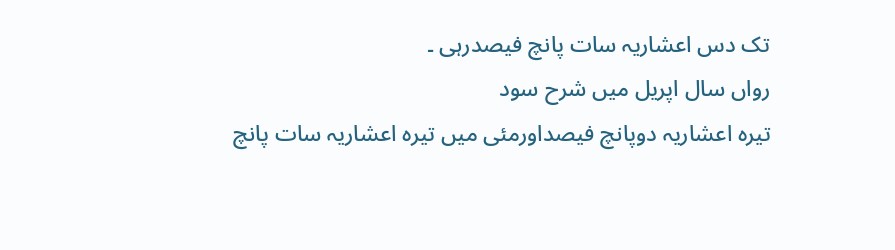تک دس اعشاریہ سات پانچ فیصدرہی ۔
رواں سال اپریل میں شرح سود
تیرہ اعشاریہ دوپانچ فیصداورمئی میں تیرہ اعشاریہ سات پانچ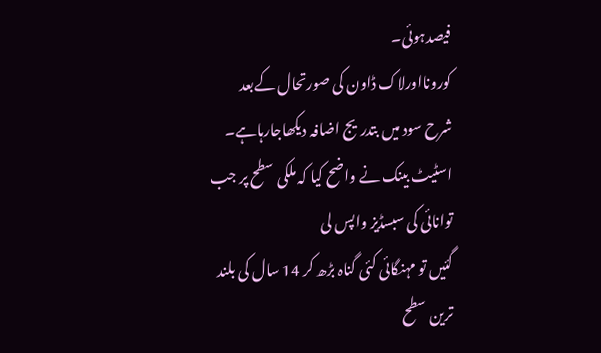فیصدہوئی۔
کورونااورلاک ڈاون کی صورتحال کےبعد
شرح سود میں بتدریج اضافہ دیکھاجارہاہے۔
اسٹیٹ بینک نے واضح کیا کہ ملکی سطح پر جب توانائی کی سبسڈیز واپس لی
گئیں تو مہنگائی کئی گناہ بڑھ کر 14 سال کی بلند ترین سطح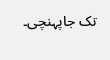تک جاپہنچی۔